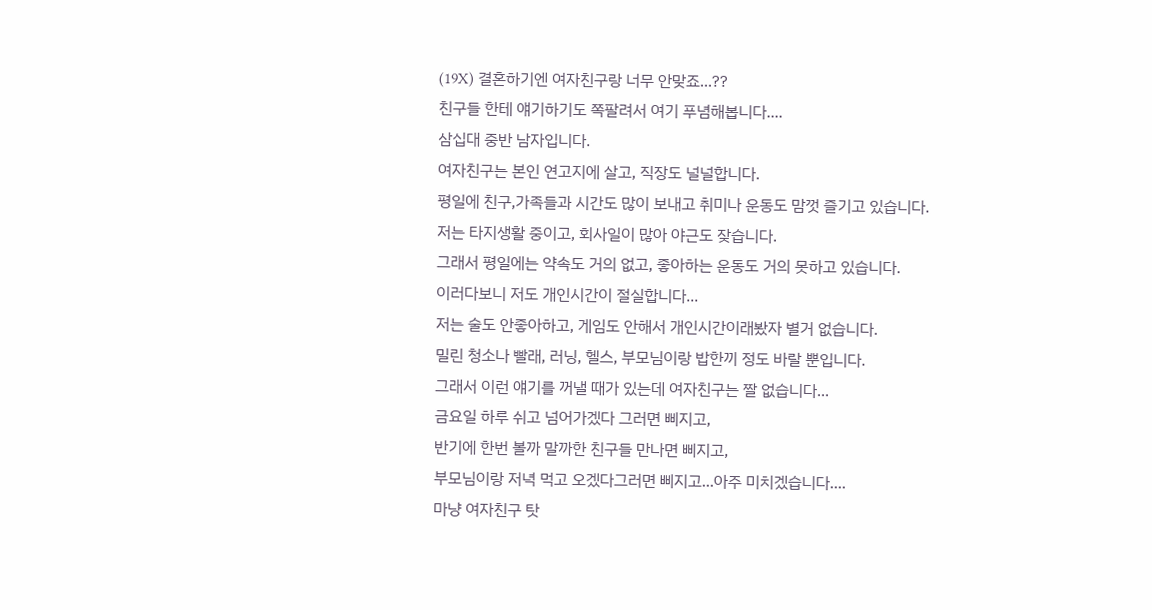(19X) 결혼하기엔 여자친구랑 너무 안맞죠...??
친구들 한테 얘기하기도 쪽팔려서 여기 푸념해봅니다....
삼십대 중반 남자입니다.
여자친구는 본인 연고지에 살고, 직장도 널널합니다.
평일에 친구,가족들과 시간도 많이 보내고 취미나 운동도 맘껏 즐기고 있습니다.
저는 타지생활 중이고, 회사일이 많아 야근도 잦습니다.
그래서 평일에는 약속도 거의 없고, 좋아하는 운동도 거의 못하고 있습니다.
이러다보니 저도 개인시간이 절실합니다...
저는 술도 안좋아하고, 게임도 안해서 개인시간이래봤자 별거 없습니다.
밀린 청소나 빨래, 러닝, 헬스, 부모님이랑 밥한끼 정도 바랄 뿐입니다.
그래서 이런 얘기를 꺼낼 때가 있는데 여자친구는 짤 없습니다...
금요일 하루 쉬고 넘어가겠다 그러면 삐지고,
반기에 한번 볼까 말까한 친구들 만나면 삐지고,
부모님이랑 저녁 먹고 오겠다그러면 삐지고...아주 미치겠습니다....
마냥 여자친구 탓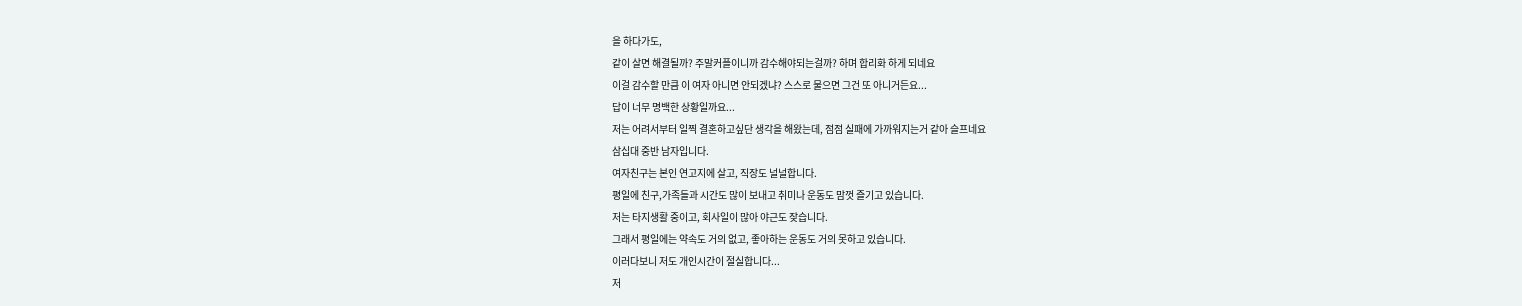을 하다가도,
같이 살면 해결될까? 주말커플이니까 감수해야되는걸까? 하며 합리화 하게 되네요
이걸 감수할 만큼 이 여자 아니면 안되겠냐? 스스로 물으면 그건 또 아니거든요...
답이 너무 명백한 상황일까요...
저는 어려서부터 일찍 결혼하고싶단 생각을 해왔는데, 점점 실패에 가까워지는거 같아 슬프네요
삼십대 중반 남자입니다.
여자친구는 본인 연고지에 살고, 직장도 널널합니다.
평일에 친구,가족들과 시간도 많이 보내고 취미나 운동도 맘껏 즐기고 있습니다.
저는 타지생활 중이고, 회사일이 많아 야근도 잦습니다.
그래서 평일에는 약속도 거의 없고, 좋아하는 운동도 거의 못하고 있습니다.
이러다보니 저도 개인시간이 절실합니다...
저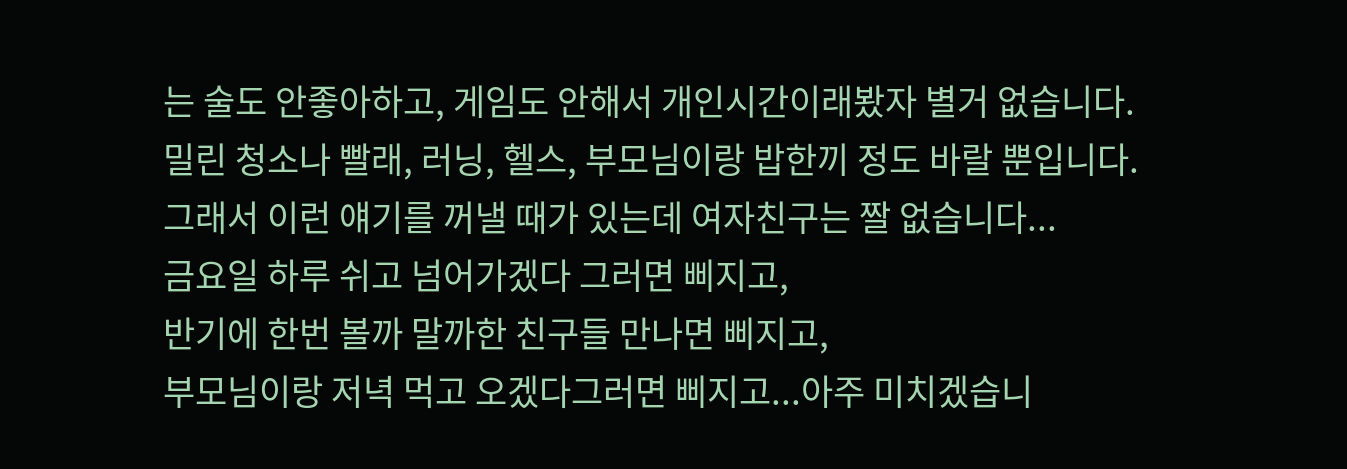는 술도 안좋아하고, 게임도 안해서 개인시간이래봤자 별거 없습니다.
밀린 청소나 빨래, 러닝, 헬스, 부모님이랑 밥한끼 정도 바랄 뿐입니다.
그래서 이런 얘기를 꺼낼 때가 있는데 여자친구는 짤 없습니다...
금요일 하루 쉬고 넘어가겠다 그러면 삐지고,
반기에 한번 볼까 말까한 친구들 만나면 삐지고,
부모님이랑 저녁 먹고 오겠다그러면 삐지고...아주 미치겠습니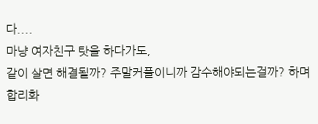다....
마냥 여자친구 탓을 하다가도,
같이 살면 해결될까? 주말커플이니까 감수해야되는걸까? 하며 합리화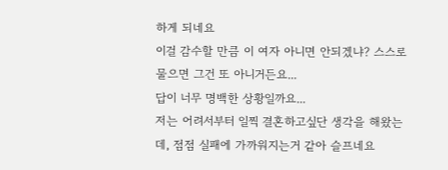하게 되네요
이걸 감수할 만큼 이 여자 아니면 안되겠냐? 스스로 물으면 그건 또 아니거든요...
답이 너무 명백한 상황일까요...
저는 어려서부터 일찍 결혼하고싶단 생각을 해왔는데, 점점 실패에 가까워지는거 같아 슬프네요